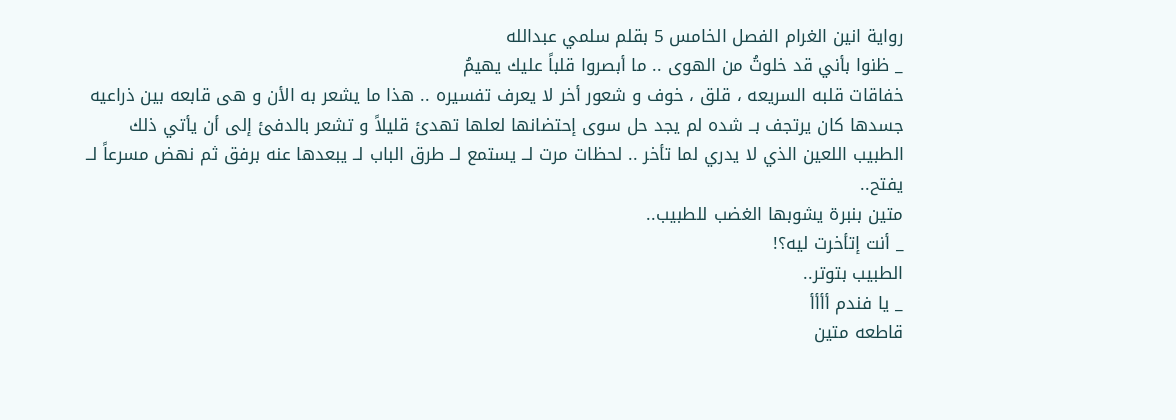رواية انين الغرام الفصل الخامس 5 بقلم سلمي عبدالله
_ ظنوا بأني قد خلوتُ من الهوى .. ما أبصروا قلباً عليك يهيمُ
خفاقات قلبه السريعه ، قلق ، خوف و شعور أخر لا يعرف تفسيره .. هذا ما يشعر به الأن و هى قابعه بين ذراعيه جسدها كان يرتجف بــ شده لم يجد حل سوى إحتضانها لعلها تهدئ قليلاً و تشعر بالدفئ إلى أن يأتي ذلك الطبيب اللعين الذي لا يدري لما تأخر .. لحظات مرت لــ يستمع لــ طرق الباب لــ يبعدها عنه برفق ثم نهض مسرعاً لــ يفتح..
متين بنبرة يشوبها الغضب للطبيب..
_ أنت إتأخرت ليه؟!
الطبيب بتوتر..
_ يا فندم أأأأ
قاطعه متين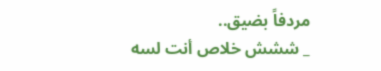مردفاً بضيق..
_ ششش خلاص أنت لسه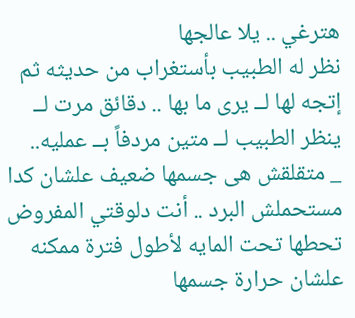هترغي .. يلا عالجها
نظر له الطبيب بأستغراب من حديثه ثم إتجه لها لــ يرى ما بها .. دقائق مرت لــ ينظر الطبيب لــ متين مردفاً بــ عمليه..
_ متقلقش هى جسمها ضعيف علشان كدا مستحملش البرد .. أنت دلوقتي المفروض تحطها تحت المايه لأطول فترة ممكنه علشان حرارة جسمها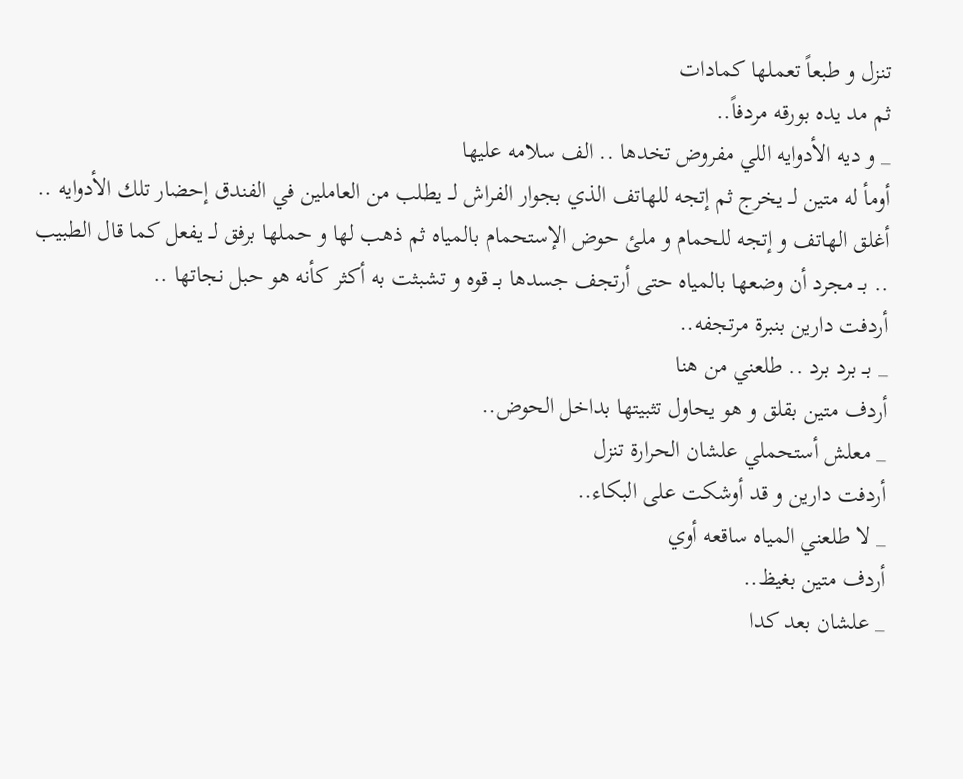تنزل و طبعاً تعملها كمادات
ثم مد يده بورقه مردفاً..
_ و ديه الأدوايه اللي مفروض تخدها .. الف سلامه عليها
أومأ له متين لــ يخرج ثم إتجه للهاتف الذي بجوار الفراش لــ يطلب من العاملين في الفندق إحضار تلك الأدوايه .. أغلق الهاتف و إتجه للحمام و ملئ حوض الإستحمام بالمياه ثم ذهب لها و حملها برفق لــ يفعل كما قال الطبيب .. بــ مجرد أن وضعها بالمياه حتى أرتجف جسدها بــ قوه و تشبثت به أكثر كأنه هو حبل نجاتها ..
أردفت دارين بنبرة مرتجفه..
_ بــ برد برد .. طلعني من هنا
أردف متين بقلق و هو يحاول تثبيتها بداخل الحوض..
_ معلش أستحملي علشان الحرارة تنزل
أردفت دارين و قد أوشكت على البكاء..
_ لا طلعني المياه ساقعه أوي
أردف متين بغيظ..
_ علشان بعد كدا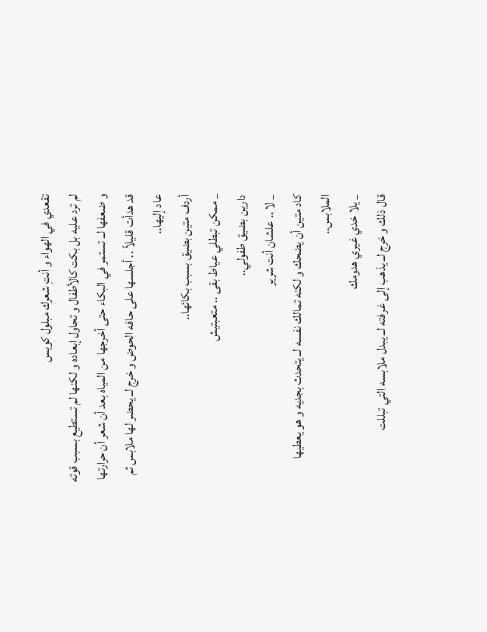تقعدي في الهواء و أنتِ شعرك مبلول كويس
لم ترد عليه بل بكت كالأطفال و تحاول إبعاده و لكنها لم تستطيع بسبب قوته و ضعفها لــ تستمر في البكاء حتى أخرجها من المياه بعد أن شعر أن حرارتها قد هدأت قليلاً .. أجلسها على حافه الحوض و خرج لــ يحضر لها ملابس ثم عاد إليها..
أردف متين بضيق بسبب بكائها..
_ ممكن تبطلي عياط بقى .. متعبتيش
دارين بضيق طفولي..
_ لا .. علشان أنت شرير
كاد متين أن يضحك و لكنه تمالك نفسه لــ يتحدث بجديه و هو يعطيها الملابس..
_ يلا خدي غيري هدومك
قال ذلك و خرج لــ يذهب إلى غرفته لــ يبدل ملابسه التي تبللت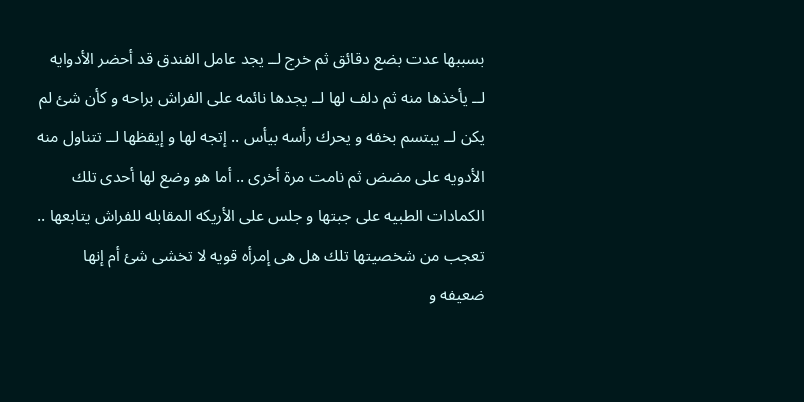بسببها عدت بضع دقائق ثم خرج لــ يجد عامل الفندق قد أحضر الأدوايه لــ يأخذها منه ثم دلف لها لــ يجدها نائمه على الفراش براحه و كأن شئ لم يكن لــ يبتسم بخفه و يحرك رأسه بيأس .. إتجه لها و إيقظها لــ تتناول منه الأدويه على مضض ثم نامت مرة أخرى .. أما هو وضع لها أحدى تلك الكمادات الطبيه على جبتها و جلس على الأريكه المقابله للفراش يتابعها ..
تعجب من شخصيتها تلك هل هى إمرأه قويه لا تخشى شئ أم إنها ضعيفه و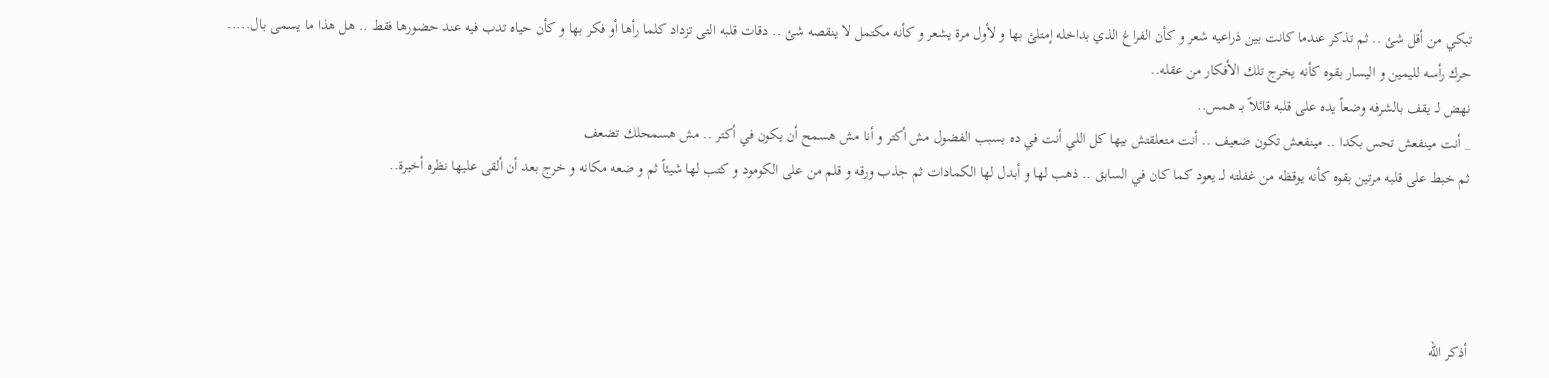تبكي من أقل شئ .. ثم تذكر عندما كانت بين ذراعيه شعر و كأن الفراغ الذي بداخله إمتلئ بها و لأول مرة يشعر و كأنه مكتمل لا ينقصه شئ .. دقات قلبه التى تزداد كلما رأها أو فكر بها و كأن حياه تدب فيه عند حضورها فقط .. هل هذا ما يسمى بال..... حرك رأسه لليمين و اليسار بقوه كأنه يخرج تلك الأفكار من عقله..
نهض لــ يقف بالشرفه وضعاً يده على قلبه قائلاً بــ همس..
_ أنت مينفعش تحس بكدا .. مينفعش تكون ضعيف .. أنت متعلقتش بيها كل اللي أنت في ده بسبب الفضول مش أكتر و أنا مش هسمح أن يكون في أكتر .. مش هسمحلك تضعف
ثم خبط على قلبه مرتين بقوه كأنه يوقظه من غفلته لــ يعود كما كان في السابق .. ذهب لها و أبدل لها الكمادات ثم جذب ورقه و قلم من على الكومود و كتب لها شيئاً ثم و ضعه مكانه و خرج بعد أن ألقى عليها نظره أخيرة..




أذكر الله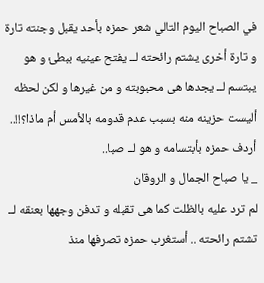في الصباح اليوم التالي شعر حمزه بأحد يقبل وجنته تارة و تارة أخرى يشتم رائحته لــ يفتح عينيه ببطئ و هو يبتسم لــ يجدها هى محبوبته و من غيرها و لكن لحظه أليست حزينه منه بسبب عدم قدومه بالأمس أم ماذا؟!!..
أردف حمزه بأبتسامه و هو لــ صبا..
_ يا صباح الجمال و الروقان
لم ترد عليه بالظلت كما هى تقبله و تدفن وجهها بعنقه لــ تشتم رائحته .. أستغرب حمزه تصرفها منذ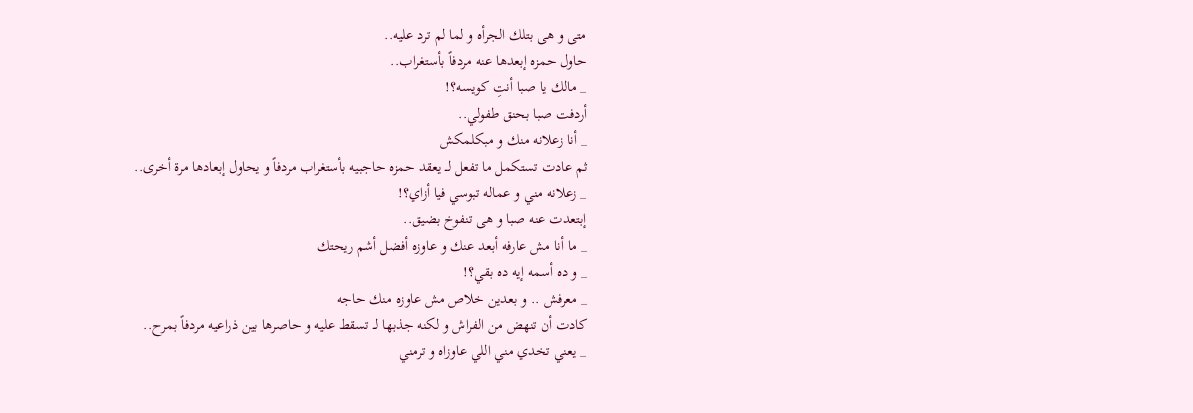متى و هى بتلك الجرأه و لما لم ترد عليه..
حاول حمزه إبعدها عنه مردفاً بأستغراب..
_ مالك يا صبا أنتِ كويسه؟!
أردفت صبا بحنق طفولي..
_ أنا زعلانه منك و مبكلمكش
ثم عادت تستكمل ما تفعل لــ يعقد حمزه حاجبيه بأستغراب مردفاً و يحاول إبعادها مرة أخرى..
_ زعلانه مني و عماله تبوسي فيا أزاي؟!
إبتعدت عنه صبا و هى تنفوخ بضيق..
_ ما أنا مش عارفه أبعد عنك و عاوزه أفضل أشم ريحتك
_ و ده أسمه إيه ده بقي؟!
_ معرفش .. و بعدين خلاص مش عاوزه منك حاجه
كادت أن تنهض من الفراش و لكنه جذبها لــ تسقط عليه و حاصرها بين ذراعيه مردفاً بمرح..
_ يعني تخدي مني اللي عاوزاه و ترمني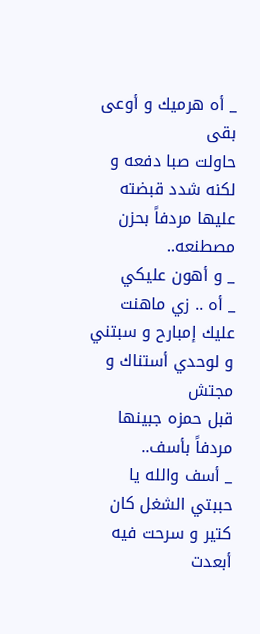_ أه هرميك و أوعى بقى
حاولت صبا دفعه و لكنه شدد قبضته عليها مردفاً بحزن مصطنعه..
_ و أهون عليكي
_ أه .. زي ماهنت عليك إمبارح و سبتني و لوحدي أستناك و مجتش
قبل حمزه جبينها مردفاً بأسف..
_ أسف والله يا حببتي الشغل كان كتير و سرحت فيه
أبعدت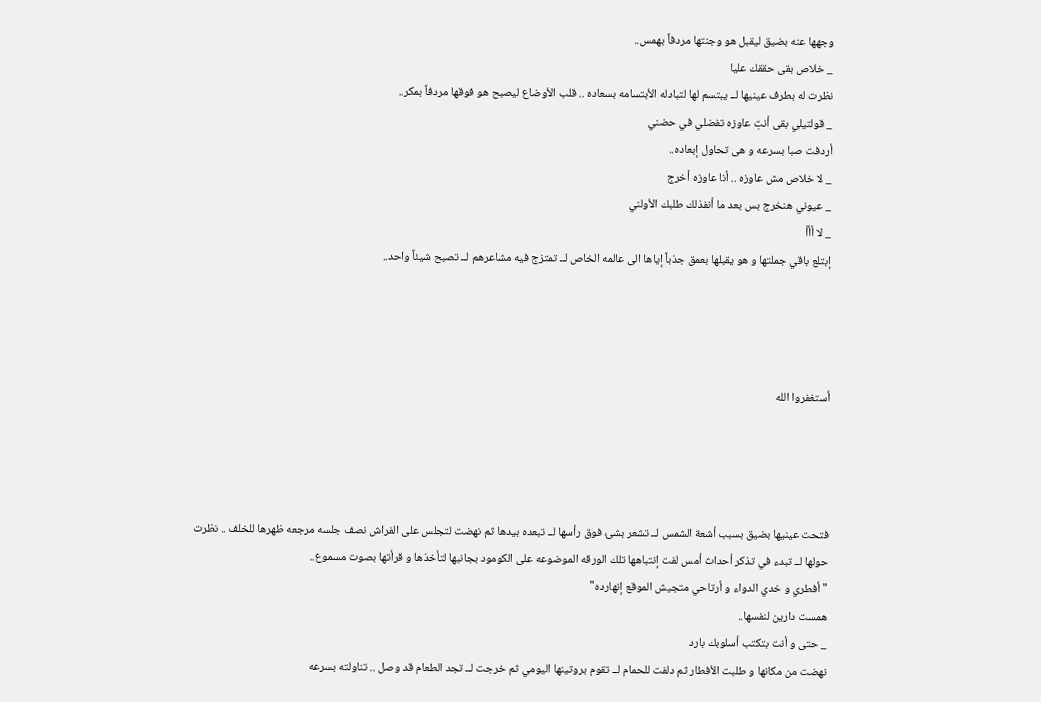وجهها عنه بضيق ليقبل هو وجنتها مردفاً بهمس..
_ خلاص بقى حققك عليا
نظرت له بطرف عينيها لــ يبتسم لها لتبادله الأبتسامه بسعاده .. قلب الأوضاع ليصبح هو فوقها مردفاً بمكر..
_ قولتيلي بقى أنتِ عاوزه تفضلي في حضني
أردفت صبا بسرعه و هى تحاول إبعاده..
_ لا خلاص مش عاوزه .. أنا عاوزه أخرج
_ عيوني هنخرج بس بعد ما أنفذلك طلبك الأولني
_ لا أأأ
إبتلع باقي جملتها و هو يقبلها بعمق جذباً إياها الى عالمه الخاص لــ تمتزج فيه مشاعرهم لــ تصبح شيئاً واحد..




أستغفروا الله




فتحت عينيها بضيق بسبب أشعة الشمس لــ تشعر بشئ فوق رأسها لــ تبعده بيدها ثم نهضت لتجلس على الفراش نصف جلسه مرجعه ظهرها للخلف .. نظرت حولها لــ تبدء في تذكر أحداث أمس لفت إنتباهها تلك الورقه الموضوعه على الكومود بجانبها لتأخذها و قرأتها بصوت مسموع..
" أفطري و خدي الدواء و أرتاحي متجيش الموقع إنهارده"
همست دارين لنفسها..
_ حتى و أنت بتكتب أسلوبك بارد
نهضت من مكانها و طلبت الأفطار ثم دلفت للحمام لــ تقوم بروتينها اليومي ثم خرجت لــ تجد الطعام قد وصل .. تناولته بسرعه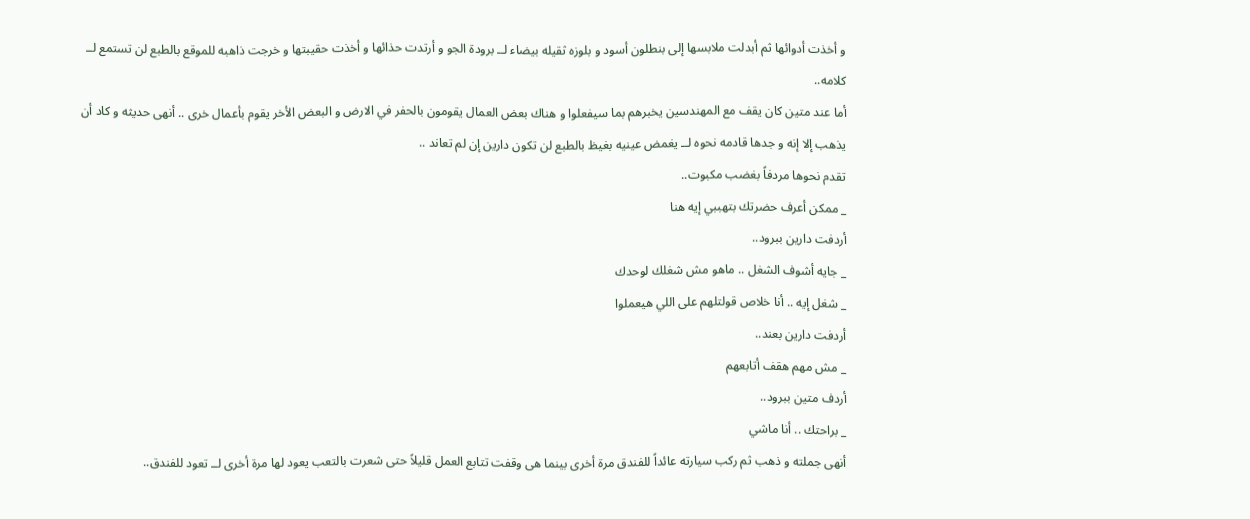و أخذت أدوائها ثم أبدلت ملابسها إلى بنطلون أسود و بلوزه ثقيله بيضاء لــ برودة الجو و أرتدت حذائها و أخذت حقيبتها و خرجت ذاهبه للموقع بالطبع لن تستمع لــ كلامه..
أما عند متين كان يقف مع المهندسين يخبرهم بما سيفعلوا و هناك بعض العمال يقومون بالحفر في الارض و البعض الأخر يقوم بأعمال خرى .. أنهى حديثه و كاد أن يذهب إلا إنه و جدها قادمه نحوه لــ يغمض عينيه بغيظ بالطبع لن تكون دارين إن لم تعاند ..
تقدم نحوها مردفاً بغضب مكبوت..
_ ممكن أعرف حضرتك بتهببي إيه هنا
أردفت دارين ببرود..
_ جايه أشوف الشغل .. ماهو مش شغلك لوحدك
_ شغل إيه .. أنا خلاص قولتلهم على اللي هيعملوا
أردفت دارين بعند..
_ مش مهم هقف أتابعهم
أردف متين ببرود..
_ براحتك .. أنا ماشي
أنهى جملته و ذهب ثم ركب سيارته عائداً للفندق مرة أخرى بينما هى وقفت تتابع العمل قليلاً حتى شعرت بالتعب يعود لها مرة أخرى لــ تعود للفندق..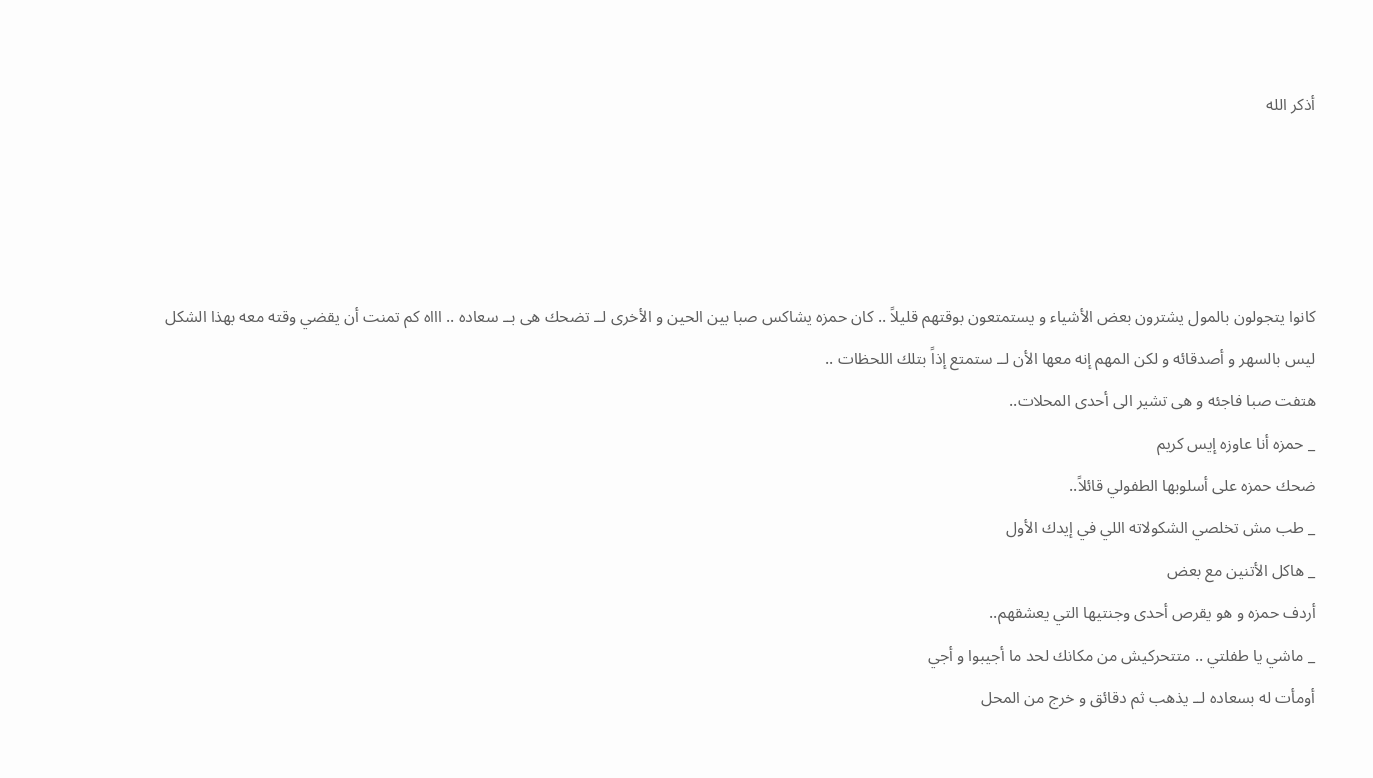أذكر الله




كانوا يتجولون بالمول يشترون بعض الأشياء و يستمتعون بوقتهم قليلاً .. كان حمزه يشاكس صبا بين الحين و الأخرى لــ تضحك هى بــ سعاده .. اااه كم تمنت أن يقضي وقته معه بهذا الشكل ليس بالسهر و أصدقائه و لكن المهم إنه معها الأن لــ ستمتع إذاً بتلك اللحظات ..
هتفت صبا فاجئه و هى تشير الى أحدى المحلات..
_ حمزه أنا عاوزه إيس كريم
ضحك حمزه على أسلوبها الطفولي قائلاً..
_ طب مش تخلصي الشكولاته اللي في إيدك الأول
_ هاكل الأتنين مع بعض
أردف حمزه و هو يقرص أحدى وجنتيها التي يعشقهم..
_ ماشي يا طفلتي .. متتحركيش من مكانك لحد ما أجيبوا و أجي
أومأت له بسعاده لــ يذهب ثم دقائق و خرج من المحل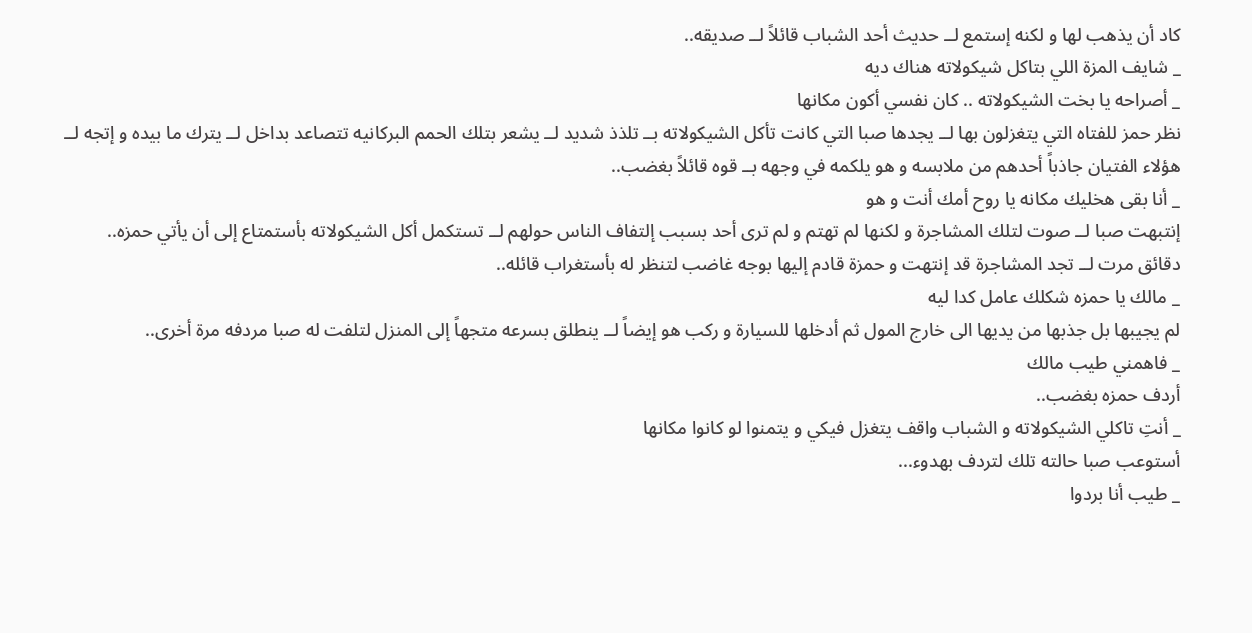كاد أن يذهب لها و لكنه إستمع لــ حديث أحد الشباب قائلاً لــ صديقه..
_ شايف المزة اللي بتاكل شيكولاته هناك ديه
_ أصراحه يا بخت الشيكولاته .. كان نفسي أكون مكانها
نظر حمز للفتاه التي يتغزلون بها لــ يجدها صبا التي كانت تأكل الشيكولاته بــ تلذذ شديد لــ يشعر بتلك الحمم البركانيه تتصاعد بداخل لــ يترك ما بيده و إتجه لــ هؤلاء الفتيان جاذباً أحدهم من ملابسه و هو يلكمه في وجهه بــ قوه قائلاً بغضب..
_ أنا بقى هخليك مكانه يا روح أمك أنت و هو
إنتبهت صبا لــ صوت لتلك المشاجرة و لكنها لم تهتم و لم ترى أحد بسبب إلتفاف الناس حولهم لــ تستكمل أكل الشيكولاته بأستمتاع إلى أن يأتي حمزه..
دقائق مرت لــ تجد المشاجرة قد إنتهت و حمزة قادم إليها بوجه غاضب لتنظر له بأستغراب قائله..
_ مالك يا حمزه شكلك عامل كدا ليه
لم يجيبها بل جذبها من يديها الى خارج المول ثم أدخلها للسيارة و ركب هو إيضاً لــ ينطلق بسرعه متجهاً إلى المنزل لتلفت له صبا مردفه مرة أخرى..
_ فاهمني طيب مالك
أردف حمزه بغضب..
_ أنتِ تاكلي الشيكولاته و الشباب واقف يتغزل فيكي و يتمنوا لو كانوا مكانها
أستوعب صبا حالته تلك لتردف بهدوء...
_ طيب أنا بردوا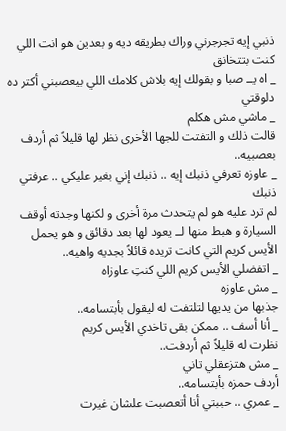ذنبي إيه تجرجرني وراك بطريقه ديه و بعدين هو انت اللي كنت بتتخانق
_ اه يــ صبا و بقولك إيه بلاش كلامك اللي بيعصبني أكتر ده دلوقتي
_ ماشي مش هكلم
قالت ذلك و التفتت للجها الأخرى نظر لها قليلاً ثم أردف بعصبيه..
_ عاوزه تعرفي ذنبك إيه .. ذنبك إني بغير عليكي .. عرفتي ذنبك
لم ترد عليه هو لم يتحدث مرة أخرى و لكنها وجدته أوقف السيارة و هبط منها لــ يعود لها بعد دقائق و هو يحمل الأيس كريم التي كانت تريده قائلاً بجديه واهيه..
_ اتفضلي الأيس كريم اللي كنتِ عاوزاه
_ مش عاوزه
جذبها من يديها لتلتفت له ليقول بأبتسامه..
_ أنا أسف .. ممكن بقى تاخدي الأيس كريم
نظرت له قليلاً ثم أردفت..
_ مش هتزعقلي تاني
أردف حمزه بأبتسامه..
_ عمري .. حببتي أنا أتعصبت علشان غيرت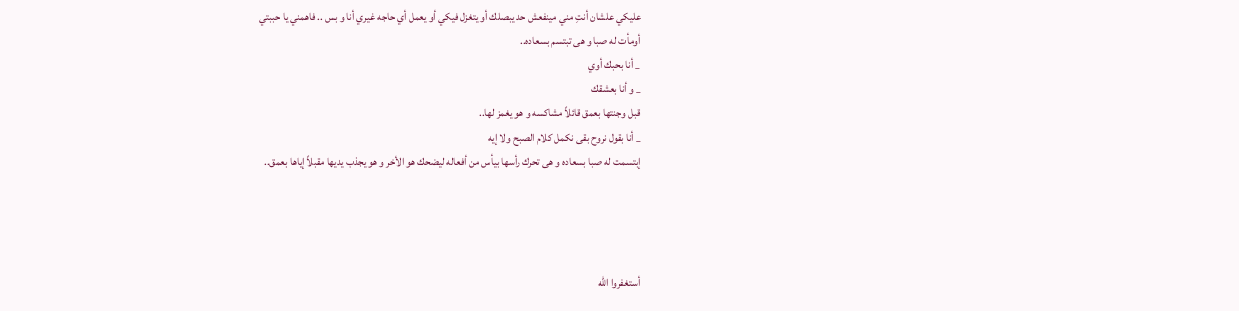عليكي علشان أنتِ مني مينفعش حد يبصلك أو يتغزل فيكي أو يعمل أي حاجه غيري أنا و بس .. فاهمني يا حببتي
أومأت له صبا و هى تبتسم بسعاده..
_ أنا بحبك أوي
_ و أنا بعشقك
قبل وجنتها بعمق قائلاً مشاكسه و هو يغمز لها..
_ أنا بقول نروح بقى نكمل كلام الصبح ولا إيه
إبتسمت له صبا بسعاده و هى تحرك رأسها بيأس من أفعاله ليضحك هو الأخر و هو يجذب يديها مقبلاً إياها بعمق..




أستغفروا الله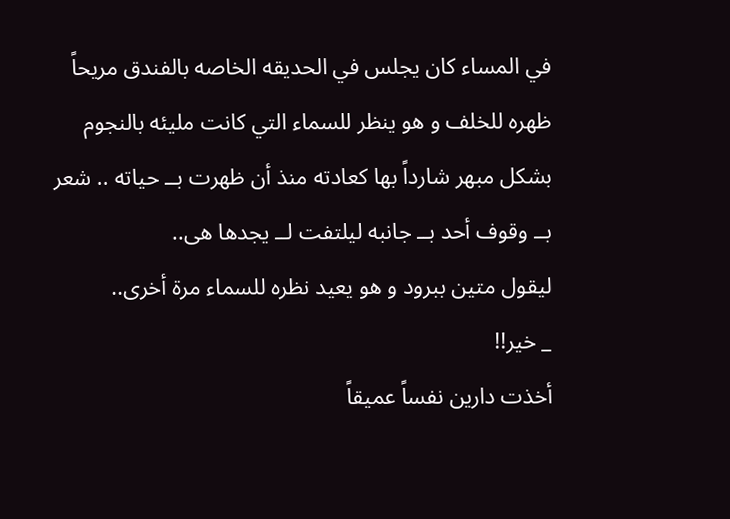في المساء كان يجلس في الحديقه الخاصه بالفندق مريحاً ظهره للخلف و هو ينظر للسماء التي كانت مليئه بالنجوم بشكل مبهر شارداً بها كعادته منذ أن ظهرت بــ حياته .. شعر بــ وقوف أحد بــ جانبه ليلتفت لــ يجدها هى..
ليقول متين ببرود و هو يعيد نظره للسماء مرة أخرى..
_ خير!!
أخذت دارين نفساً عميقاً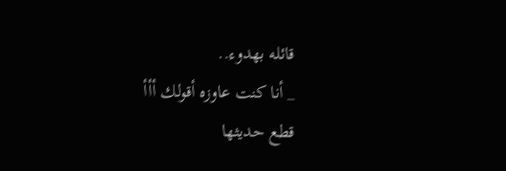قائله بهدوء..
_ أنا كنت عاوزه أقولك أأأ
قطع حديثها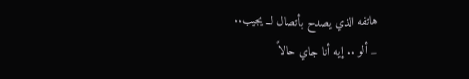هاتفه الذي يصدح بأتصال لــ يجيب..
_ ألو .. إيه أنا جاي حالاً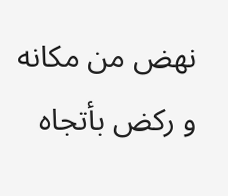نهض من مكانه و ركض بأتجاه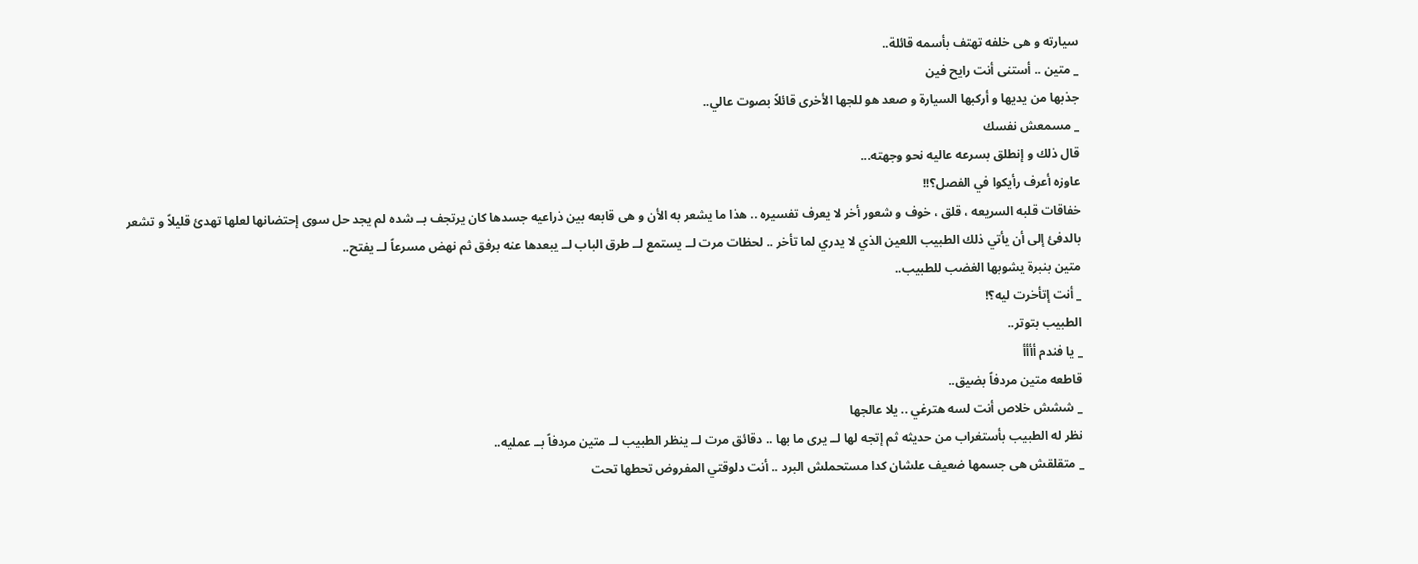سيارته و هى خلفه تهتف بأسمه قائلة..
_ متين .. أستنى أنت رايح فين
جذبها من يديها و أركبها السيارة و صعد هو للجها الأخرى قائلاً بصوت عالي..
_ مسمعش نفسك
قال ذلك و إنطلق بسرعه عاليه نحو وجهته...
عاوزه أعرف رأيكوا في الفصل؟!!
خفاقات قلبه السريعه ، قلق ، خوف و شعور أخر لا يعرف تفسيره .. هذا ما يشعر به الأن و هى قابعه بين ذراعيه جسدها كان يرتجف بــ شده لم يجد حل سوى إحتضانها لعلها تهدئ قليلاً و تشعر بالدفئ إلى أن يأتي ذلك الطبيب اللعين الذي لا يدري لما تأخر .. لحظات مرت لــ يستمع لــ طرق الباب لــ يبعدها عنه برفق ثم نهض مسرعاً لــ يفتح..
متين بنبرة يشوبها الغضب للطبيب..
_ أنت إتأخرت ليه؟!
الطبيب بتوتر..
_ يا فندم أأأأ
قاطعه متين مردفاً بضيق..
_ ششش خلاص أنت لسه هترغي .. يلا عالجها
نظر له الطبيب بأستغراب من حديثه ثم إتجه لها لــ يرى ما بها .. دقائق مرت لــ ينظر الطبيب لــ متين مردفاً بــ عمليه..
_ متقلقش هى جسمها ضعيف علشان كدا مستحملش البرد .. أنت دلوقتي المفروض تحطها تحت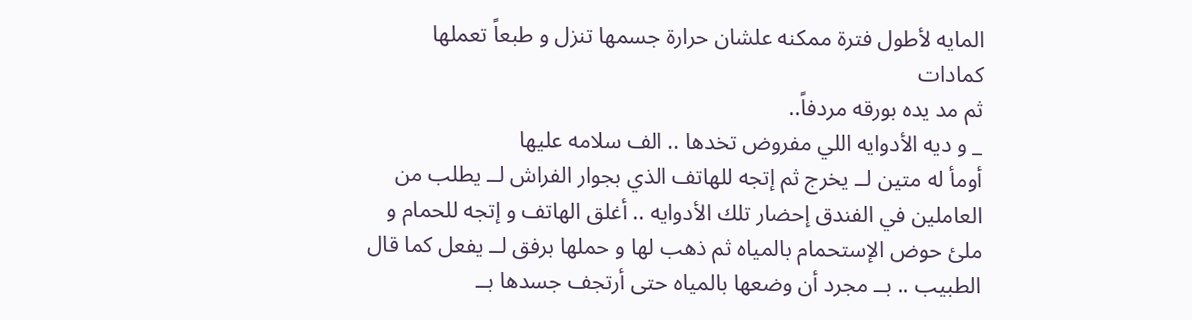المايه لأطول فترة ممكنه علشان حرارة جسمها تنزل و طبعاً تعملها كمادات
ثم مد يده بورقه مردفاً..
_ و ديه الأدوايه اللي مفروض تخدها .. الف سلامه عليها
أومأ له متين لــ يخرج ثم إتجه للهاتف الذي بجوار الفراش لــ يطلب من العاملين في الفندق إحضار تلك الأدوايه .. أغلق الهاتف و إتجه للحمام و ملئ حوض الإستحمام بالمياه ثم ذهب لها و حملها برفق لــ يفعل كما قال الطبيب .. بــ مجرد أن وضعها بالمياه حتى أرتجف جسدها بــ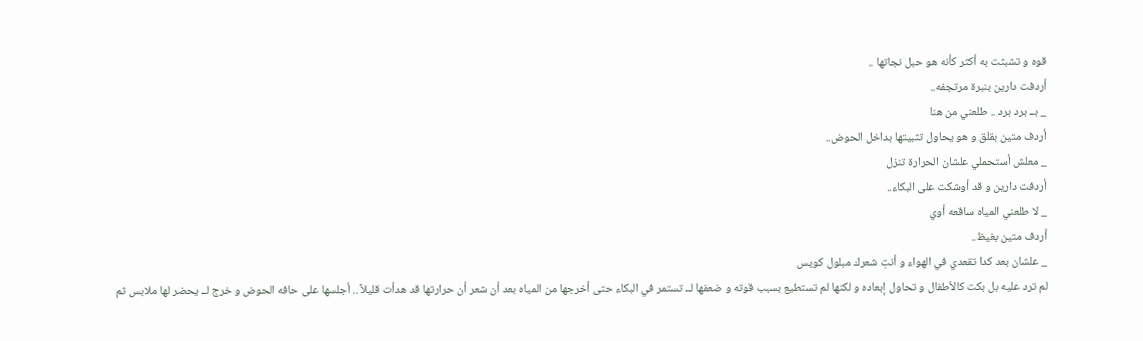قوه و تشبثت به أكثر كأنه هو حبل نجاتها ..
أردفت دارين بنبرة مرتجفه..
_ بــ برد برد .. طلعني من هنا
أردف متين بقلق و هو يحاول تثبيتها بداخل الحوض..
_ معلش أستحملي علشان الحرارة تنزل
أردفت دارين و قد أوشكت على البكاء..
_ لا طلعني المياه ساقعه أوي
أردف متين بغيظ..
_ علشان بعد كدا تقعدي في الهواء و أنتِ شعرك مبلول كويس
لم ترد عليه بل بكت كالأطفال و تحاول إبعاده و لكنها لم تستطيع بسبب قوته و ضعفها لــ تستمر في البكاء حتى أخرجها من المياه بعد أن شعر أن حرارتها قد هدأت قليلاً .. أجلسها على حافه الحوض و خرج لــ يحضر لها ملابس ثم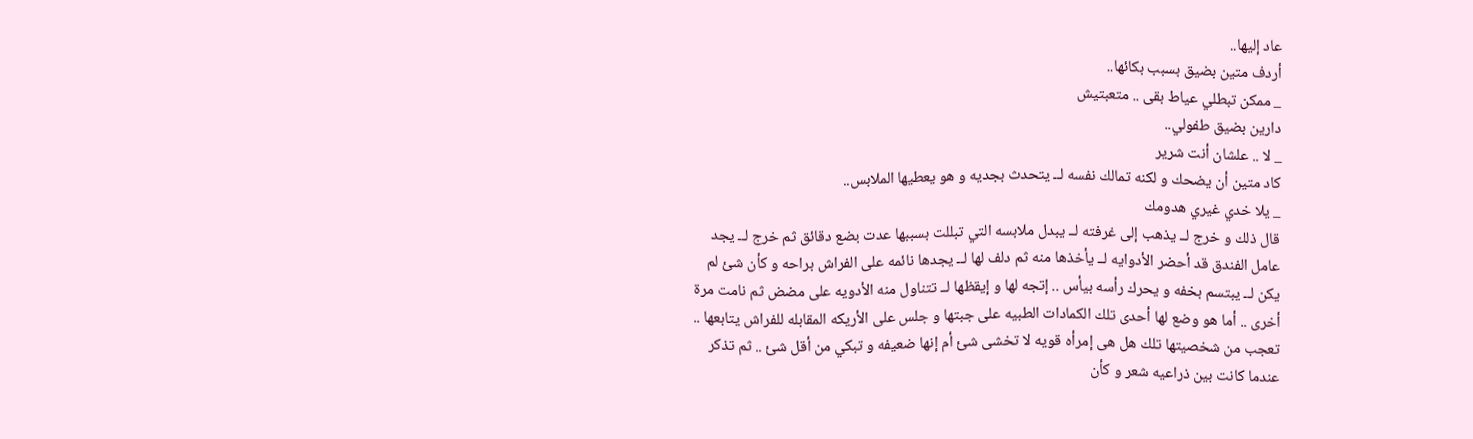عاد إليها..
أردف متين بضيق بسبب بكائها..
_ ممكن تبطلي عياط بقى .. متعبتيش
دارين بضيق طفولي..
_ لا .. علشان أنت شرير
كاد متين أن يضحك و لكنه تمالك نفسه لــ يتحدث بجديه و هو يعطيها الملابس..
_ يلا خدي غيري هدومك
قال ذلك و خرج لــ يذهب إلى غرفته لــ يبدل ملابسه التي تبللت بسببها عدت بضع دقائق ثم خرج لــ يجد عامل الفندق قد أحضر الأدوايه لــ يأخذها منه ثم دلف لها لــ يجدها نائمه على الفراش براحه و كأن شئ لم يكن لــ يبتسم بخفه و يحرك رأسه بيأس .. إتجه لها و إيقظها لــ تتناول منه الأدويه على مضض ثم نامت مرة أخرى .. أما هو وضع لها أحدى تلك الكمادات الطبيه على جبتها و جلس على الأريكه المقابله للفراش يتابعها ..
تعجب من شخصيتها تلك هل هى إمرأه قويه لا تخشى شئ أم إنها ضعيفه و تبكي من أقل شئ .. ثم تذكر عندما كانت بين ذراعيه شعر و كأن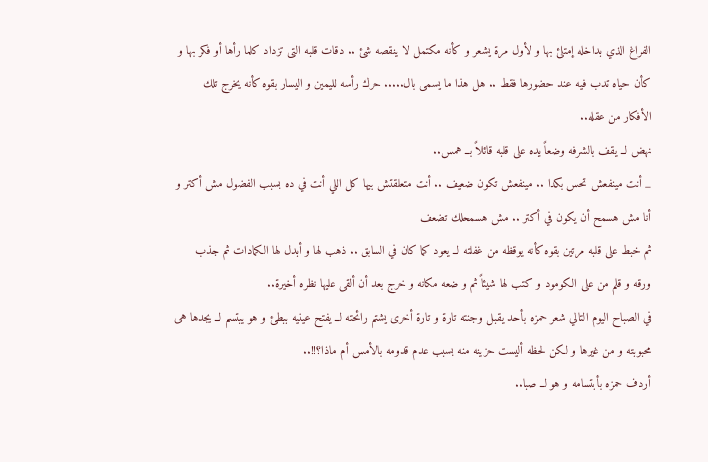الفراغ الذي بداخله إمتلئ بها و لأول مرة يشعر و كأنه مكتمل لا ينقصه شئ .. دقات قلبه التى تزداد كلما رأها أو فكر بها و كأن حياه تدب فيه عند حضورها فقط .. هل هذا ما يسمى بال..... حرك رأسه لليمين و اليسار بقوه كأنه يخرج تلك الأفكار من عقله..
نهض لــ يقف بالشرفه وضعاً يده على قلبه قائلاً بــ همس..
_ أنت مينفعش تحس بكدا .. مينفعش تكون ضعيف .. أنت متعلقتش بيها كل اللي أنت في ده بسبب الفضول مش أكتر و أنا مش هسمح أن يكون في أكتر .. مش هسمحلك تضعف
ثم خبط على قلبه مرتين بقوه كأنه يوقظه من غفلته لــ يعود كما كان في السابق .. ذهب لها و أبدل لها الكمادات ثم جذب ورقه و قلم من على الكومود و كتب لها شيئاً ثم و ضعه مكانه و خرج بعد أن ألقى عليها نظره أخيرة..
في الصباح اليوم التالي شعر حمزه بأحد يقبل وجنته تارة و تارة أخرى يشتم رائحته لــ يفتح عينيه ببطئ و هو يبتسم لــ يجدها هى محبوبته و من غيرها و لكن لحظه أليست حزينه منه بسبب عدم قدومه بالأمس أم ماذا؟!!..
أردف حمزه بأبتسامه و هو لــ صبا..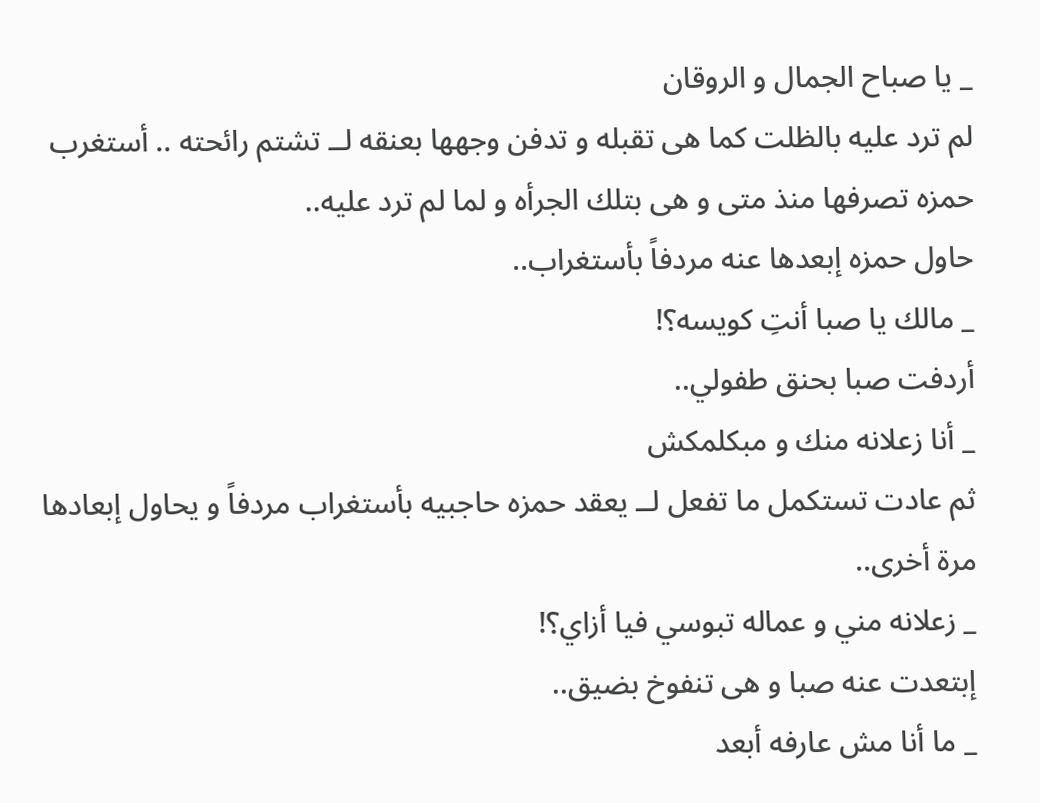_ يا صباح الجمال و الروقان
لم ترد عليه بالظلت كما هى تقبله و تدفن وجهها بعنقه لــ تشتم رائحته .. أستغرب حمزه تصرفها منذ متى و هى بتلك الجرأه و لما لم ترد عليه..
حاول حمزه إبعدها عنه مردفاً بأستغراب..
_ مالك يا صبا أنتِ كويسه؟!
أردفت صبا بحنق طفولي..
_ أنا زعلانه منك و مبكلمكش
ثم عادت تستكمل ما تفعل لــ يعقد حمزه حاجبيه بأستغراب مردفاً و يحاول إبعادها مرة أخرى..
_ زعلانه مني و عماله تبوسي فيا أزاي؟!
إبتعدت عنه صبا و هى تنفوخ بضيق..
_ ما أنا مش عارفه أبعد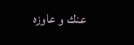عنك و عاوزه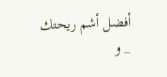أفضل أشم ريحتك
_ و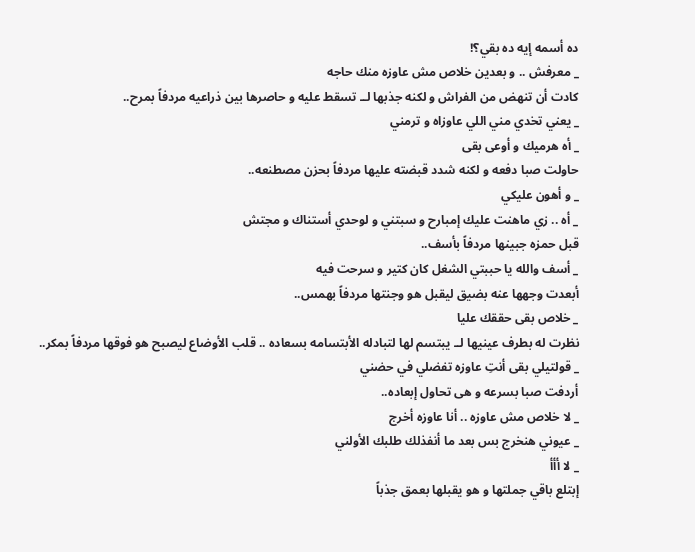ده أسمه إيه ده بقي؟!
_ معرفش .. و بعدين خلاص مش عاوزه منك حاجه
كادت أن تنهض من الفراش و لكنه جذبها لــ تسقط عليه و حاصرها بين ذراعيه مردفاً بمرح..
_ يعني تخدي مني اللي عاوزاه و ترمني
_ أه هرميك و أوعى بقى
حاولت صبا دفعه و لكنه شدد قبضته عليها مردفاً بحزن مصطنعه..
_ و أهون عليكي
_ أه .. زي ماهنت عليك إمبارح و سبتني و لوحدي أستناك و مجتش
قبل حمزه جبينها مردفاً بأسف..
_ أسف والله يا حببتي الشغل كان كتير و سرحت فيه
أبعدت وجهها عنه بضيق ليقبل هو وجنتها مردفاً بهمس..
_ خلاص بقى حققك عليا
نظرت له بطرف عينيها لــ يبتسم لها لتبادله الأبتسامه بسعاده .. قلب الأوضاع ليصبح هو فوقها مردفاً بمكر..
_ قولتيلي بقى أنتِ عاوزه تفضلي في حضني
أردفت صبا بسرعه و هى تحاول إبعاده..
_ لا خلاص مش عاوزه .. أنا عاوزه أخرج
_ عيوني هنخرج بس بعد ما أنفذلك طلبك الأولني
_ لا أأأ
إبتلع باقي جملتها و هو يقبلها بعمق جذباً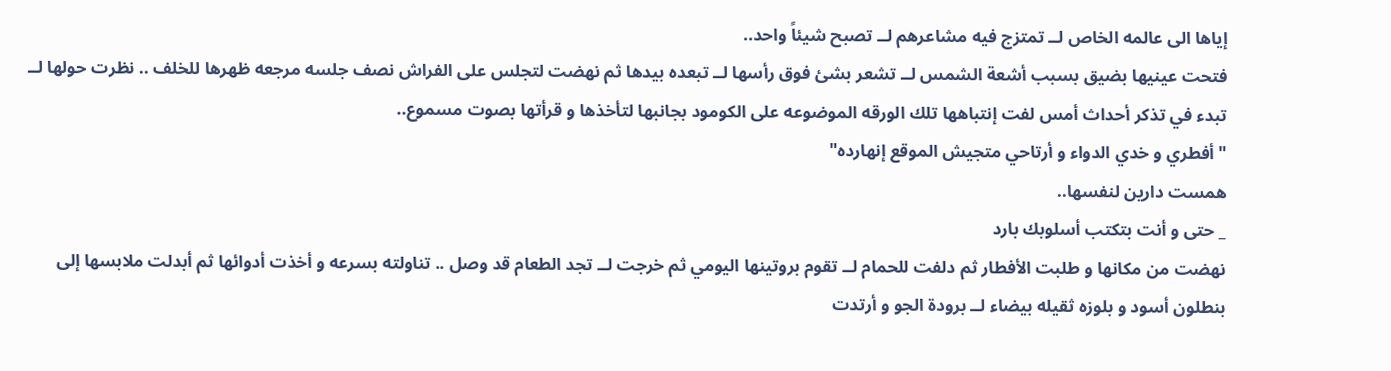إياها الى عالمه الخاص لــ تمتزج فيه مشاعرهم لــ تصبح شيئاً واحد..
فتحت عينيها بضيق بسبب أشعة الشمس لــ تشعر بشئ فوق رأسها لــ تبعده بيدها ثم نهضت لتجلس على الفراش نصف جلسه مرجعه ظهرها للخلف .. نظرت حولها لــ تبدء في تذكر أحداث أمس لفت إنتباهها تلك الورقه الموضوعه على الكومود بجانبها لتأخذها و قرأتها بصوت مسموع..
" أفطري و خدي الدواء و أرتاحي متجيش الموقع إنهارده"
همست دارين لنفسها..
_ حتى و أنت بتكتب أسلوبك بارد
نهضت من مكانها و طلبت الأفطار ثم دلفت للحمام لــ تقوم بروتينها اليومي ثم خرجت لــ تجد الطعام قد وصل .. تناولته بسرعه و أخذت أدوائها ثم أبدلت ملابسها إلى بنطلون أسود و بلوزه ثقيله بيضاء لــ برودة الجو و أرتدت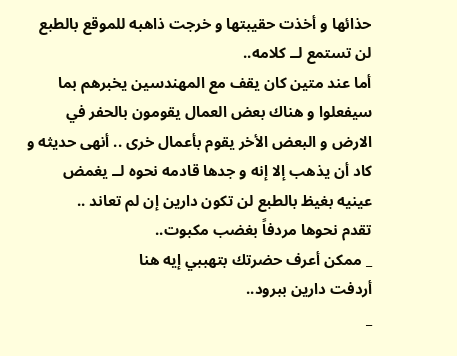حذائها و أخذت حقيبتها و خرجت ذاهبه للموقع بالطبع لن تستمع لــ كلامه..
أما عند متين كان يقف مع المهندسين يخبرهم بما سيفعلوا و هناك بعض العمال يقومون بالحفر في الارض و البعض الأخر يقوم بأعمال خرى .. أنهى حديثه و كاد أن يذهب إلا إنه و جدها قادمه نحوه لــ يغمض عينيه بغيظ بالطبع لن تكون دارين إن لم تعاند ..
تقدم نحوها مردفاً بغضب مكبوت..
_ ممكن أعرف حضرتك بتهببي إيه هنا
أردفت دارين ببرود..
_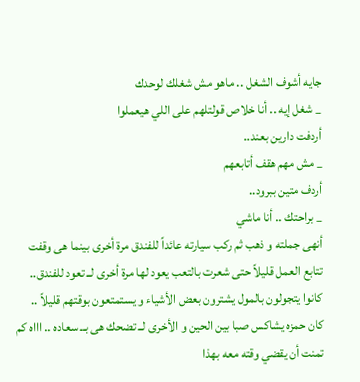جايه أشوف الشغل .. ماهو مش شغلك لوحدك
_ شغل إيه .. أنا خلاص قولتلهم على اللي هيعملوا
أردفت دارين بعند..
_ مش مهم هقف أتابعهم
أردف متين ببرود..
_ براحتك .. أنا ماشي
أنهى جملته و ذهب ثم ركب سيارته عائداً للفندق مرة أخرى بينما هى وقفت تتابع العمل قليلاً حتى شعرت بالتعب يعود لها مرة أخرى لــ تعود للفندق..
كانوا يتجولون بالمول يشترون بعض الأشياء و يستمتعون بوقتهم قليلاً .. كان حمزه يشاكس صبا بين الحين و الأخرى لــ تضحك هى بــ سعاده .. اااه كم تمنت أن يقضي وقته معه بهذا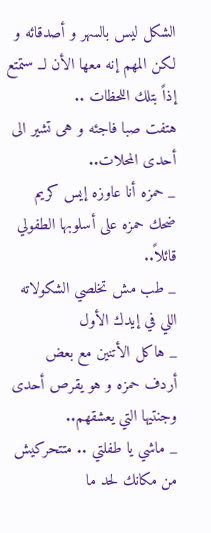الشكل ليس بالسهر و أصدقائه و لكن المهم إنه معها الأن لــ ستمتع إذاً بتلك اللحظات ..
هتفت صبا فاجئه و هى تشير الى أحدى المحلات..
_ حمزه أنا عاوزه إيس كريم
ضحك حمزه على أسلوبها الطفولي قائلاً..
_ طب مش تخلصي الشكولاته اللي في إيدك الأول
_ هاكل الأتنين مع بعض
أردف حمزه و هو يقرص أحدى وجنتيها التي يعشقهم..
_ ماشي يا طفلتي .. متتحركيش من مكانك لحد ما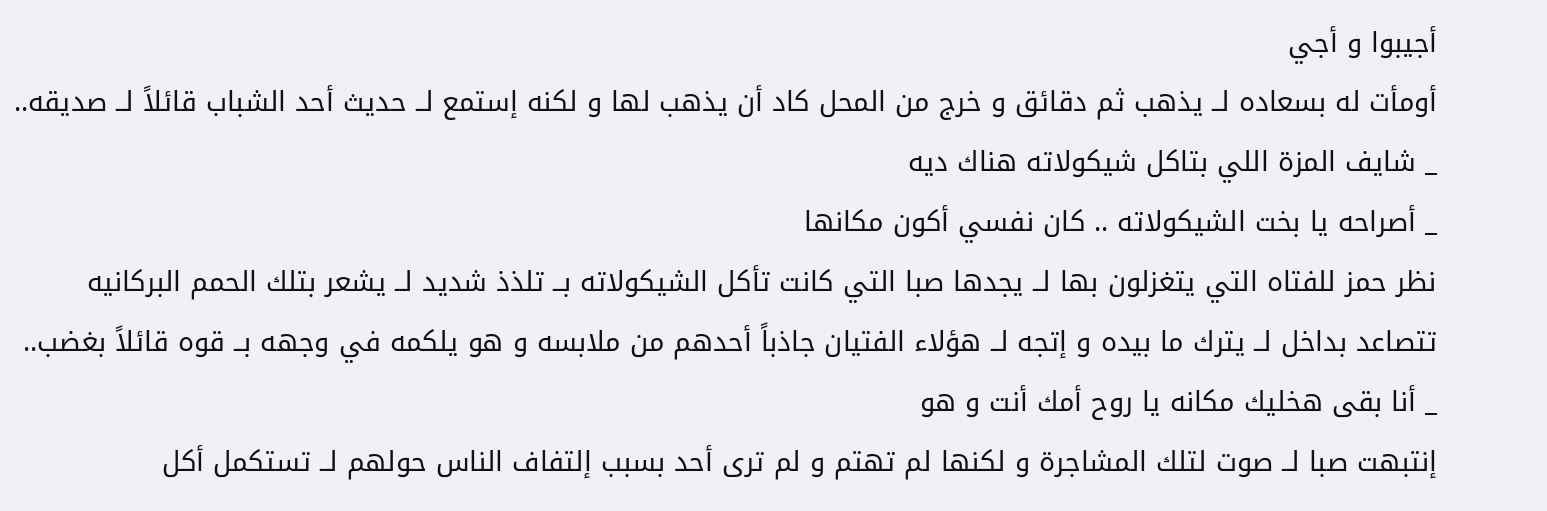أجيبوا و أجي
أومأت له بسعاده لــ يذهب ثم دقائق و خرج من المحل كاد أن يذهب لها و لكنه إستمع لــ حديث أحد الشباب قائلاً لــ صديقه..
_ شايف المزة اللي بتاكل شيكولاته هناك ديه
_ أصراحه يا بخت الشيكولاته .. كان نفسي أكون مكانها
نظر حمز للفتاه التي يتغزلون بها لــ يجدها صبا التي كانت تأكل الشيكولاته بــ تلذذ شديد لــ يشعر بتلك الحمم البركانيه تتصاعد بداخل لــ يترك ما بيده و إتجه لــ هؤلاء الفتيان جاذباً أحدهم من ملابسه و هو يلكمه في وجهه بــ قوه قائلاً بغضب..
_ أنا بقى هخليك مكانه يا روح أمك أنت و هو
إنتبهت صبا لــ صوت لتلك المشاجرة و لكنها لم تهتم و لم ترى أحد بسبب إلتفاف الناس حولهم لــ تستكمل أكل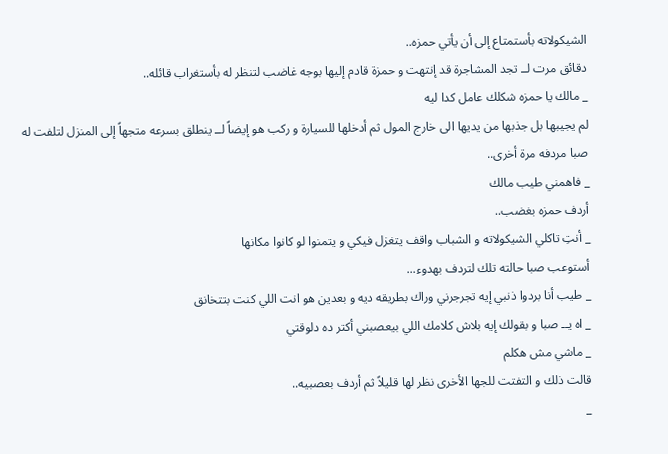الشيكولاته بأستمتاع إلى أن يأتي حمزه..
دقائق مرت لــ تجد المشاجرة قد إنتهت و حمزة قادم إليها بوجه غاضب لتنظر له بأستغراب قائله..
_ مالك يا حمزه شكلك عامل كدا ليه
لم يجيبها بل جذبها من يديها الى خارج المول ثم أدخلها للسيارة و ركب هو إيضاً لــ ينطلق بسرعه متجهاً إلى المنزل لتلفت له صبا مردفه مرة أخرى..
_ فاهمني طيب مالك
أردف حمزه بغضب..
_ أنتِ تاكلي الشيكولاته و الشباب واقف يتغزل فيكي و يتمنوا لو كانوا مكانها
أستوعب صبا حالته تلك لتردف بهدوء...
_ طيب أنا بردوا ذنبي إيه تجرجرني وراك بطريقه ديه و بعدين هو انت اللي كنت بتتخانق
_ اه يــ صبا و بقولك إيه بلاش كلامك اللي بيعصبني أكتر ده دلوقتي
_ ماشي مش هكلم
قالت ذلك و التفتت للجها الأخرى نظر لها قليلاً ثم أردف بعصبيه..
_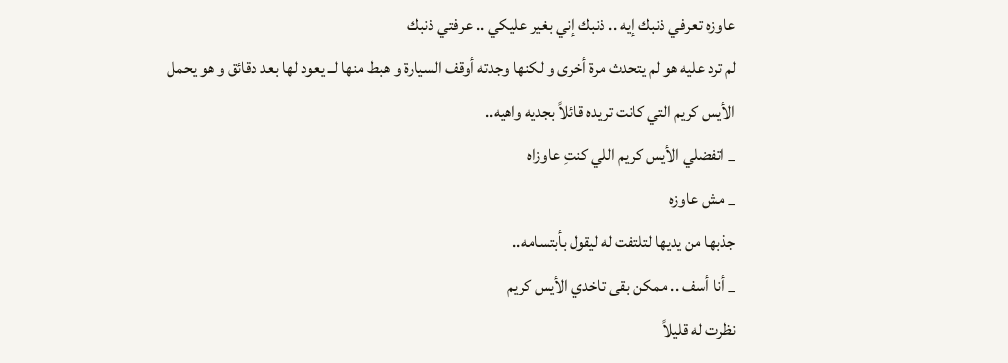عاوزه تعرفي ذنبك إيه .. ذنبك إني بغير عليكي .. عرفتي ذنبك
لم ترد عليه هو لم يتحدث مرة أخرى و لكنها وجدته أوقف السيارة و هبط منها لــ يعود لها بعد دقائق و هو يحمل الأيس كريم التي كانت تريده قائلاً بجديه واهيه..
_ اتفضلي الأيس كريم اللي كنتِ عاوزاه
_ مش عاوزه
جذبها من يديها لتلتفت له ليقول بأبتسامه..
_ أنا أسف .. ممكن بقى تاخدي الأيس كريم
نظرت له قليلاً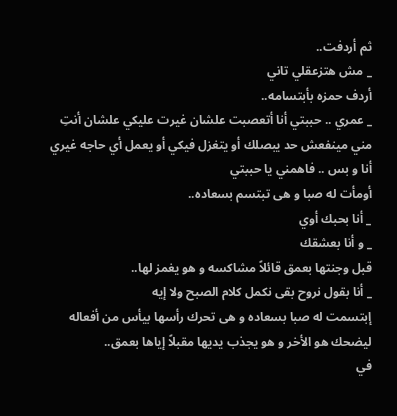ثم أردفت..
_ مش هتزعقلي تاني
أردف حمزه بأبتسامه..
_ عمري .. حببتي أنا أتعصبت علشان غيرت عليكي علشان أنتِ مني مينفعش حد يبصلك أو يتغزل فيكي أو يعمل أي حاجه غيري أنا و بس .. فاهمني يا حببتي
أومأت له صبا و هى تبتسم بسعاده..
_ أنا بحبك أوي
_ و أنا بعشقك
قبل وجنتها بعمق قائلاً مشاكسه و هو يغمز لها..
_ أنا بقول نروح بقى نكمل كلام الصبح ولا إيه
إبتسمت له صبا بسعاده و هى تحرك رأسها بيأس من أفعاله ليضحك هو الأخر و هو يجذب يديها مقبلاً إياها بعمق..
في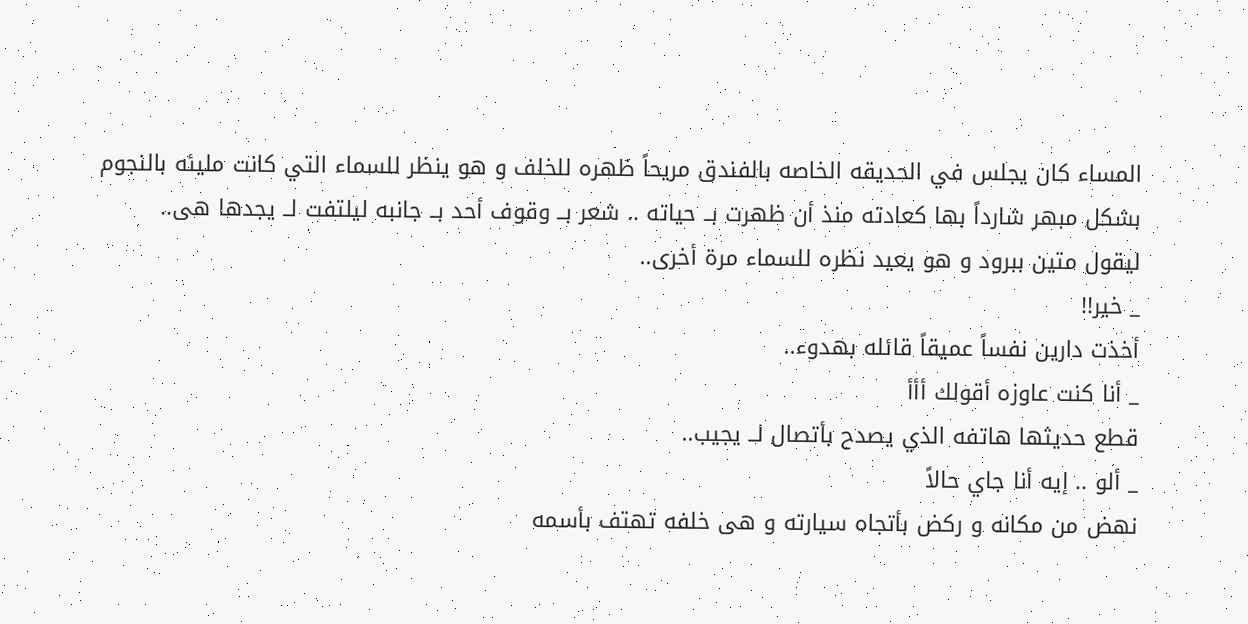المساء كان يجلس في الحديقه الخاصه بالفندق مريحاً ظهره للخلف و هو ينظر للسماء التي كانت مليئه بالنجوم بشكل مبهر شارداً بها كعادته منذ أن ظهرت بــ حياته .. شعر بــ وقوف أحد بــ جانبه ليلتفت لــ يجدها هى..
ليقول متين ببرود و هو يعيد نظره للسماء مرة أخرى..
_ خير!!
أخذت دارين نفساً عميقاً قائله بهدوء..
_ أنا كنت عاوزه أقولك أأأ
قطع حديثها هاتفه الذي يصدح بأتصال لــ يجيب..
_ ألو .. إيه أنا جاي حالاً
نهض من مكانه و ركض بأتجاه سيارته و هى خلفه تهتف بأسمه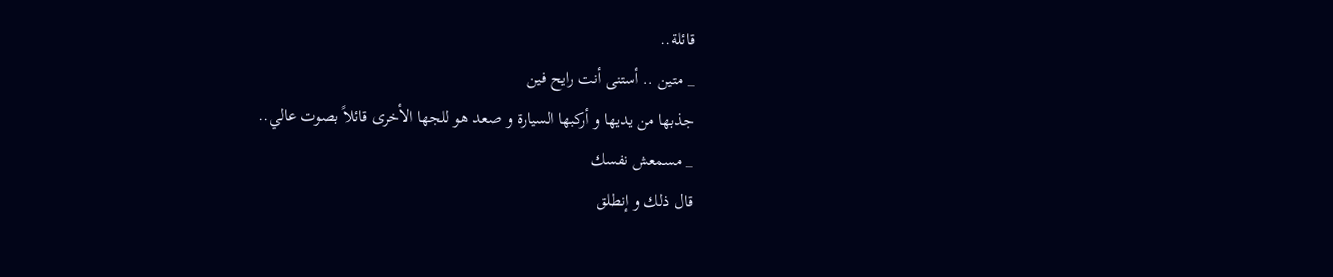قائلة..
_ متين .. أستنى أنت رايح فين
جذبها من يديها و أركبها السيارة و صعد هو للجها الأخرى قائلاً بصوت عالي..
_ مسمعش نفسك
قال ذلك و إنطلق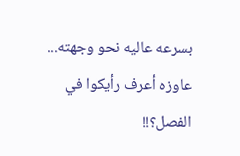بسرعه عاليه نحو وجهته...
عاوزه أعرف رأيكوا في الفصل؟!!